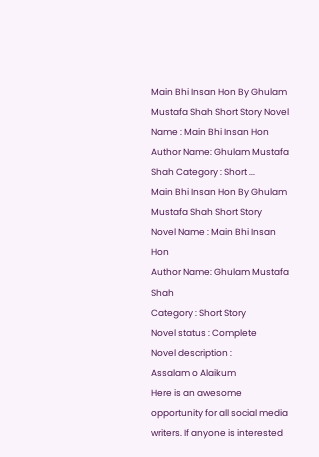Main Bhi Insan Hon By Ghulam Mustafa Shah Short Story Novel Name : Main Bhi Insan Hon Author Name: Ghulam Mustafa Shah Category : Short ...
Main Bhi Insan Hon By Ghulam Mustafa Shah Short Story
Novel Name : Main Bhi Insan Hon
Author Name: Ghulam Mustafa Shah
Category : Short Story
Novel status : Complete
Novel description :
Assalam o Alaikum
Here is an awesome opportunity for all social media writers. If anyone is interested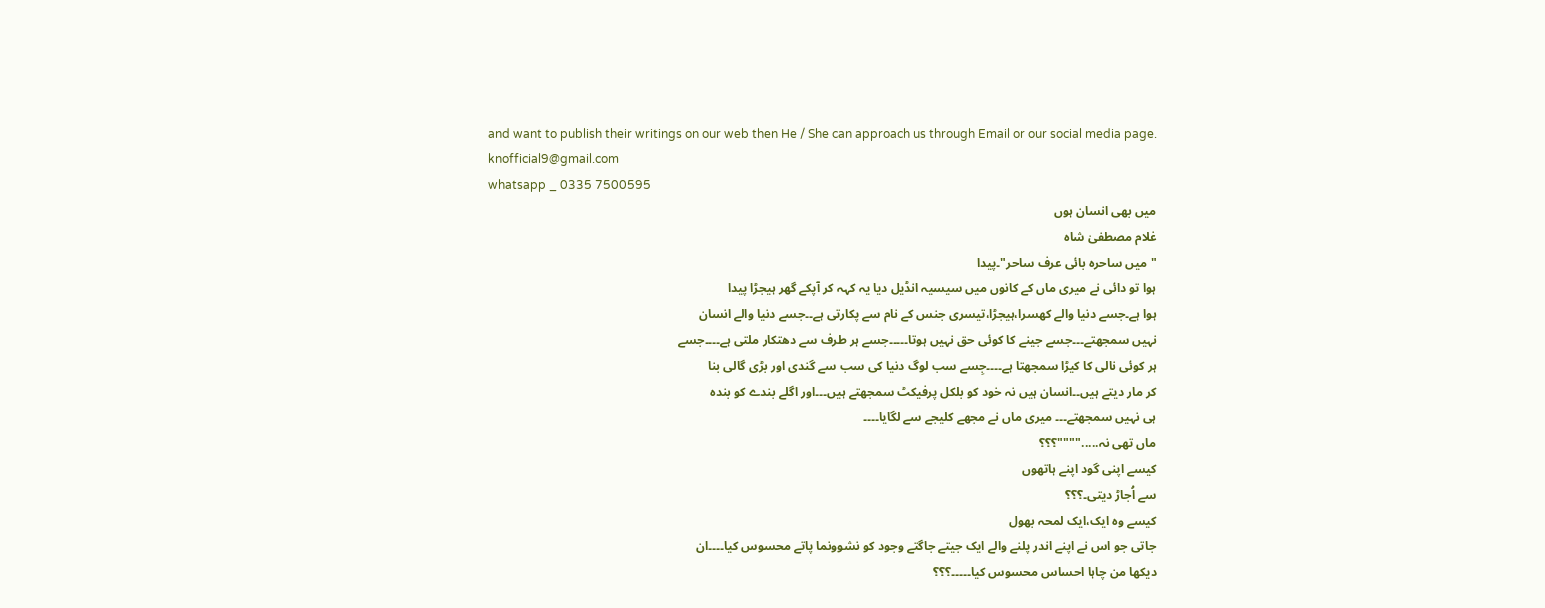and want to publish their writings on our web then He / She can approach us through Email or our social media page.
knofficial9@gmail.com
whatsapp _ 0335 7500595
میں بھی انسان ہوں
غلام مصطفیٰ شاہ
"میں ساحرہ بائی عرف ساحر"۔پیدا
ہوا تو دائی نے میری ماں کے کانوں میں سیسیہ انڈیل دیا یہ کہہ کر آپکے گھر ہیجڑا پیدا
ہوا ہے۔جسے دنیا والے کھسرا،ہیجڑا،تیسری جنس کے نام سے پکارتی ہے۔۔جسے دنیا والے انسان
نہیں سمجھتے۔۔۔جسے جینے کا کوئی حق نہیں ہوتا۔۔۔۔۔جسے ہر طرف سے دھتکار ملتی ہے۔۔۔۔جسے
ہر کوئی نالی کا کیڑا سمجھتا ہے۔۔۔۔جِسے سب لوگ دنیا کی سب سے گندی اور بڑی گالی بنا
کر مار دیتے ہیں۔۔انسان ہیں نہ خود کو بلکل پرفیکٹ سمجھتے ہیں۔۔۔اور اگلے بندے کو بندہ
ہی نہیں سمجھتے۔۔۔ میری ماں نے مجھے کلیجے سے لگایا۔۔۔۔
ماں تھی نہ.....""""؟؟؟
کیسے اپنی گود اپنے ہاتھوں
سے اُجاڑ دیتی۔؟؟؟
کیسے وہ ایک،ایک لمحہ بھول
جاتی جو اس نے اپنے اندر پلنے والے ایک جیتے جاگتے وجود کو نشوونما پاتے محسوس کیا۔۔۔۔ان
دیکھا من چاہا احساس محسوس کیا۔۔۔۔۔؟؟؟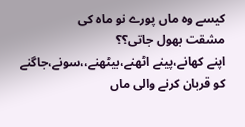کیسے وہ ماں پورے نو ماہ کی
مشقت بھول جاتی؟؟
اپنے کھانے،پینے اٹھنے،بیٹھنے،،سونے،جاگنے
کو قربان کرنے والی ماں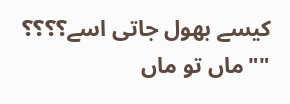کیسے بھول جاتی اسے؟؟؟؟
""ماں تو ماں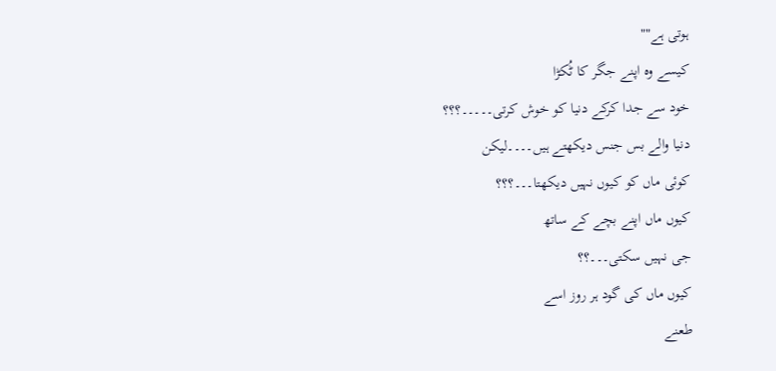ہوتی ہے""
کیسے وہ اپنے جگر کا ٹُکڑا
خود سے جدا کرکے دنیا کو خوش کرتی۔۔۔۔۔؟؟؟
دنیا والے بس جنس دیکھتے ہیں۔۔۔۔لیکن
کوئی ماں کو کیوں نہیں دیکھتا۔۔۔؟؟؟
کیوں ماں اپنے بچے کے ساتھ
جی نہیں سکتی۔۔۔؟؟
کیوں ماں کی گود ہر روز اسے
طعنے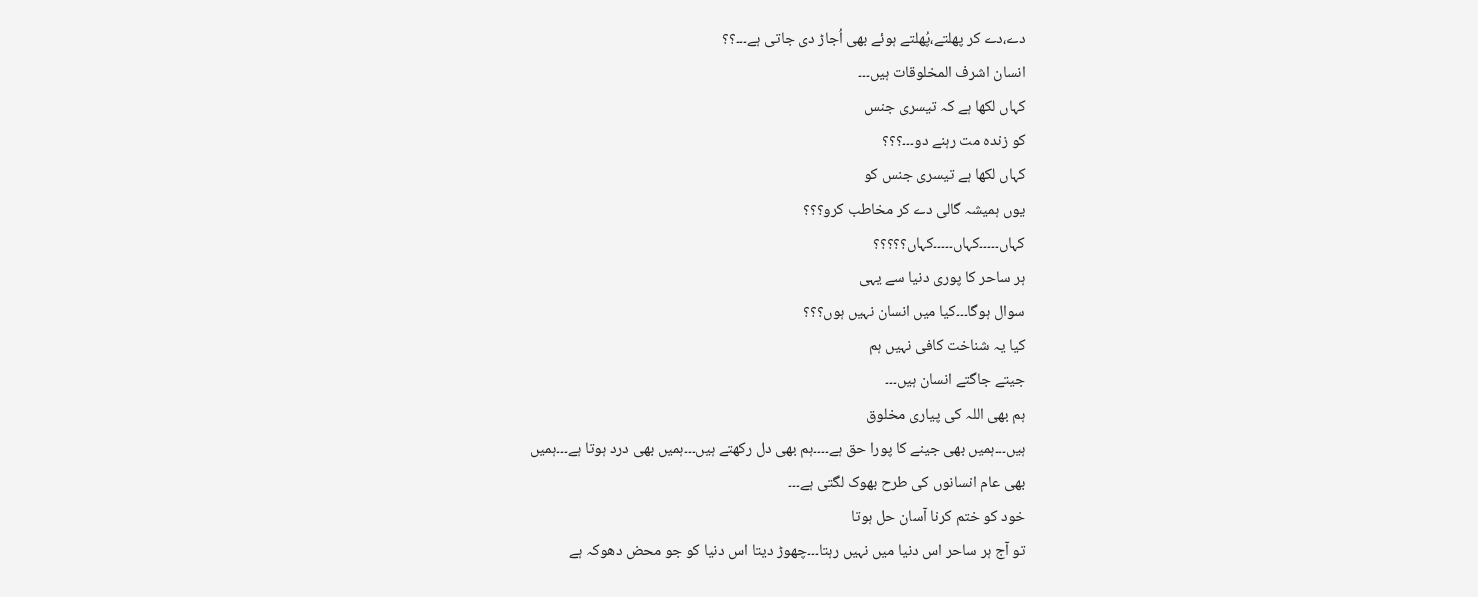دے،دے کر پھلتے،پُھلتے ہوئے بھی اُجاڑ دی جاتی ہے۔۔۔؟؟
انسان اشرف المخلوقات ہیں۔۔۔
کہاں لکھا ہے کہ تیسری جنس
کو زندہ مت رہنے دو۔۔۔؟؟؟
کہاں لکھا ہے تیسری جنس کو
یوں ہمیشہ گالی دے کر مخاطب کرو؟؟؟
کہاں۔۔۔۔۔کہاں۔۔۔۔۔کہاں؟؟؟؟؟
ہر ساحر کا پوری دنیا سے یہی
سوال ہوگا۔۔۔کیا میں انسان نہیں ہوں؟؟؟
کیا یہ شناخت کافی نہیں ہم
جیتے جاگتے انسان ہیں۔۔۔
ہم بھی اللہ کی پیاری مخلوق
ہیں۔۔۔ہمیں بھی جینے کا پورا حق ہے۔۔۔۔ہم بھی دل رکھتے ہیں۔۔۔ہمیں بھی درد ہوتا ہے۔۔۔ہمیں
بھی عام انسانوں کی طرح بھوک لگتی ہے۔۔۔
خود کو ختم کرنا آسان حل ہوتا
تو آج ہر ساحر اس دنیا میں نہیں رہتا۔۔۔چھوڑ دیتا اس دنیا کو جو محض دھوکہ ہے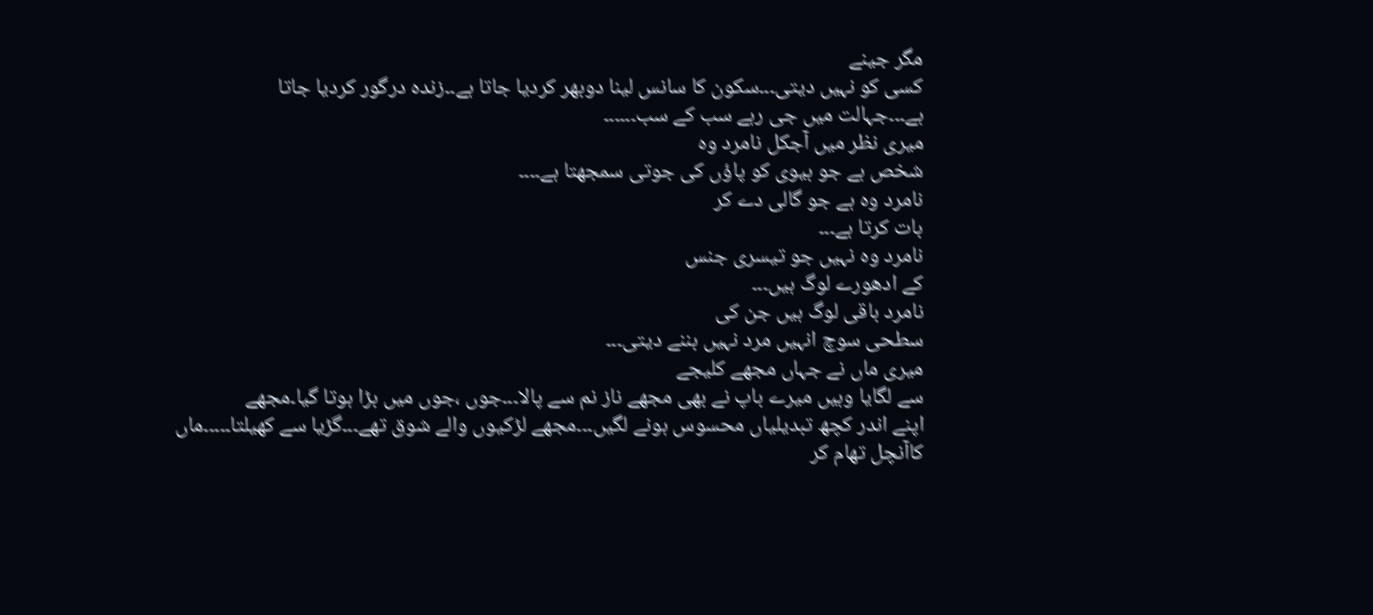مگر جینے
کسی کو نہیں دیتی۔۔۔سکون کا سانس لینا دوبھر کردیا جاتا ہے۔۔زندہ درگور کردیا جاتا
ہے۔۔۔جہالت میں جی رہے سب کے سب۔۔۔۔۔۔
میری نظر میں آجکل نامرد وہ
شخص ہے جو بیوی کو پاؤں کی جوتی سمجھتا ہے۔۔۔۔
نامرد وہ ہے جو گالی دے کر
بات کرتا ہے۔۔۔
نامرد وہ نہیں جو تیسری جنس
کے ادھورے لوگ ہیں۔۔۔
نامرد باقی لوگ ہیں جن کی
سطحی سوچ انہیں مرد نہیں بننے دیتی۔۔۔
میری ماں نے جہاں مجھے کلیجے
سے لگایا وہیں میرے باپ نے بھی مجھے ناز نم سے پالا۔۔۔جوں ،جوں میں بڑا ہوتا گیا۔مجھے
اپنے اندر کچھ تبدیلیاں محسوس ہونے لگیں۔۔۔مجھے لڑکیوں والے شوق تھے۔۔۔گڑیا سے کھیلتا۔۔۔۔۔ماں
کاآنچل تھام کر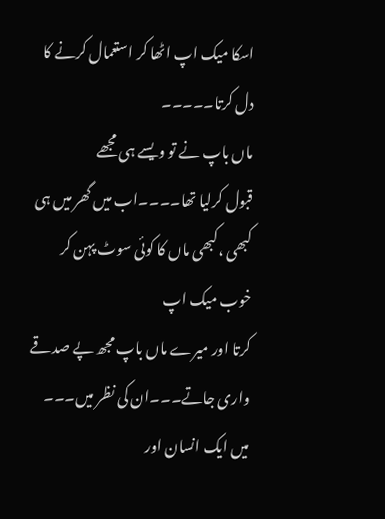اسکا میک اپ اٹھا کر استعمال کرنے کا دل کرتا۔۔۔۔۔
ماں باپ نے تو ویسے ہی مجھے
قبول کرلیا تھا۔۔۔۔اب میں گھر میں ہی کبھی ،کبھی ماں کا کوئی سوٹ پہن کر خوب میک اپ
کرتا اور میرے ماں باپ مجھ پے صدقے واری جاتے۔۔۔ان کی نظر میں۔۔۔ میں ایک انسان اور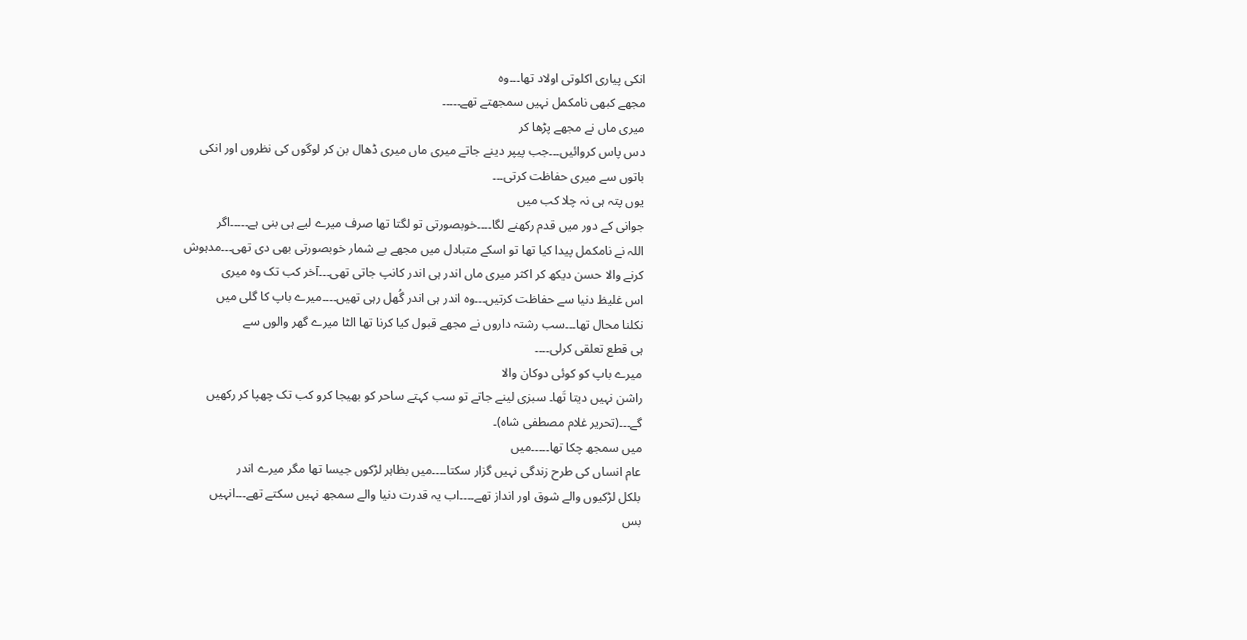انکی پیاری اکلوتی اولاد تھا۔۔۔وہ
مجھے کبھی نامکمل نہیں سمجھتے تھے۔۔۔۔۔
میری ماں نے مجھے پڑھا کر
دس پاس کروائیں۔۔۔جب پیپر دینے جاتے میری ماں میری ڈھال بن کر لوگوں کی نظروں اور انکی
باتوں سے میری حفاظت کرتی۔۔۔
یوں پتہ ہی نہ چلا کب میں
جوانی کے دور میں قدم رکھنے لگا۔۔۔۔خوبصورتی تو لگتا تھا صرف میرے لیے ہی بنی ہے۔۔۔۔۔اگر
اللہ نے نامکمل پیدا کیا تھا تو اسکے متبادل میں مجھے بے شمار خوبصورتی بھی دی تھی۔۔۔مدہوش
کرنے والا حسن دیکھ کر اکثر میری ماں اندر ہی اندر کانپ جاتی تھی۔۔۔آخر کب تک وہ میری
اس غلیظ دنیا سے حفاظت کرتیں۔۔۔وہ اندر ہی اندر گُھل رہی تھیں۔۔۔۔میرے باپ کا گلی میں
نکلنا محال تھا۔۔۔سب رشتہ داروں نے مجھے قبول کیا کرنا تھا الٹا میرے گھر والوں سے
ہی قطع تعلقی کرلی۔۔۔۔
میرے باپ کو کوئی دوکان والا
راشن نہیں دیتا تَھا۔ سبزی لینے جاتے تو سب کہتے ساحر کو بھیجا کرو کب تک چھپا کر رکھیں
گے۔۔۔(تحریر غلام مصطفی شاہ)۔
میں سمجھ چکا تھا۔۔۔۔۔میں
عام انساں کی طرح زندگی نہیں گزار سکتا۔۔۔۔میں بظاہر لڑکوں جیسا تھا مگر میرے اندر
بلکل لڑکیوں والے شوق اور انداز تھے۔۔۔۔اب یہ قدرت دنیا والے سمجھ نہیں سکتے تھے۔۔۔انہیں
بس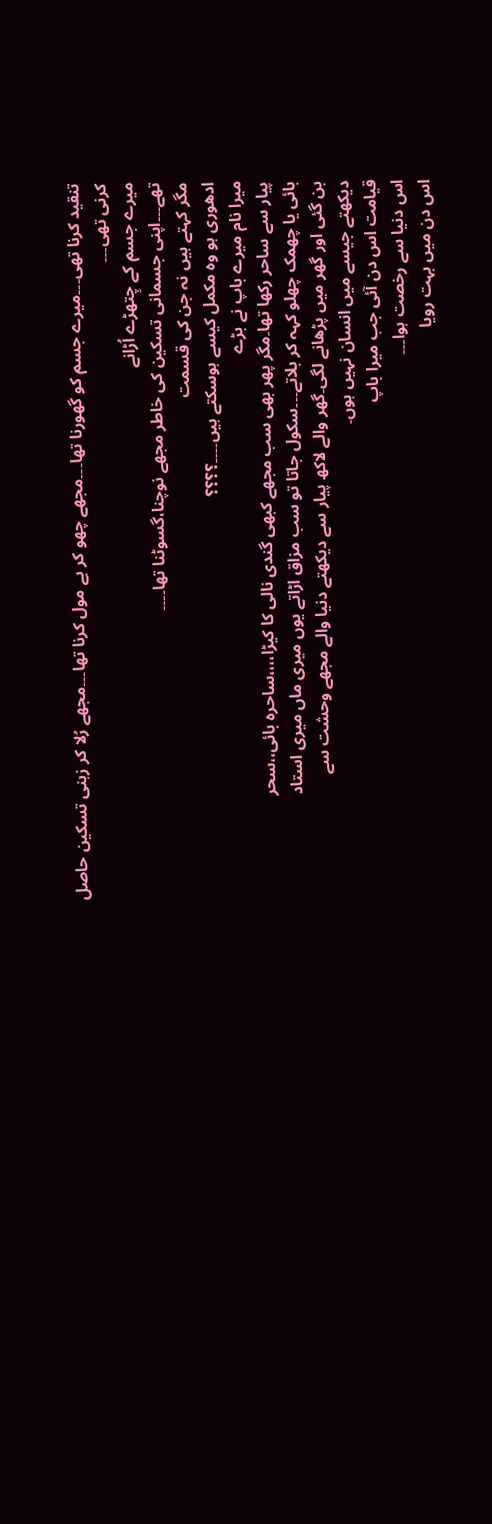تنقید کرنا تھی۔۔۔میرے جسم کو گھورنا تھا۔۔۔مجھے چھو کر بے مول کرنا تھا۔۔۔مجھے رُلا کر زہنی تسکین حاصل کرنی تھی۔۔۔
میرے جسم کے چِتھڑے اُڑانے
تھے۔۔۔اپنی جسمانی تسکین کی خاطر مجھے نوچنا،گسوٹنا تھا۔۔۔۔
مگر کہتے ہیں نہ جن کی قسمت
ادھوری ہو وہ مکمل کیسے ہوسکتے ہیں۔۔۔۔؟؟؟؟
میرا نام میرے باپ نے بڑے
پیار سے ساحر رکھا تھا۔مگر پھر بھی سب مجھے کبھی گندی نالی کا کیڑا،،،،ساحرہ بائی،،سحر
بائی یا چھمک چھلو کہہ کر بلاتے۔۔۔سکول جاتا تو سب مزاق اڑاتے یوں میری ماں میری استاد
بن گئی اور گھر میں پڑھانے لگی۔گھر والے لاکھ پیار سے دیکھتے دنیا والے مجھے وحشت سے
دیکھتے جیسے میں انسان نہیں ہوں۔
قیامت اس دن آئی جب میرا باپ
اس دنیا سے رخصت ہوا۔۔۔
اس دن میں بہت رویا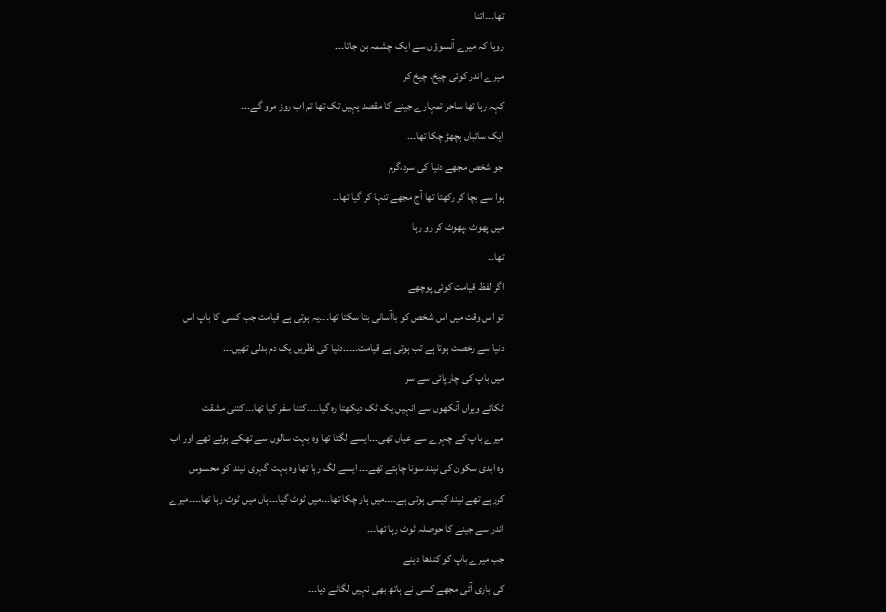تھا۔۔۔اتنا
رویا کہ میرے آنسوؤں سے ایک چشمہ بن جاتا۔۔۔
میرے اندر کوئی چیخ. چیخ کر
کہہ رہا تھا ساحر تمہارے جینے کا مقصد یہیں تک تھا تم اب روز مرو گے۔۔۔
ایک سائباں بچھڑ چکا تھا۔۔۔
جو شخص مجھے دنیا کی سرد،گرم
ہوا سے بچا کر رکھتا تھا آج مجھے تنہا کر گیا تھا۔۔
میں پھوٹ ،پھوٹ کر رو رہا
تھا۔۔
اگر لفظ قیامت کوئی پوچھے
تو اس وقت میں اس شخص کو باآسانی بتا سکتا تھا۔۔۔یہ ہوتی ہے قیامت جب کسی کا باپ اس
دنیا سے رخصت ہوتا ہے تب ہوتی ہے قیامت۔۔۔۔۔دنیا کی نظریں یک دم بدلی تھیں۔۔۔
میں باپ کی چارپائی سے سر
ٹکائے ویراں آنکھوں سے انہیں یک ٹک دیکھتا رہ گیا۔۔۔۔کتنا سفر کیا تھا۔۔۔کتنی مشقت
میرے باپ کے چہرے سے عیاں تھی۔۔۔ایسے لگتا تھا وہ بہت سالوں سے تھکے ہوئے تھے اور اب
وہ ابدی سکون کی نیند سونا چاہتے تھے۔۔۔ ایسے لگ رہا تھا وہ بہت گہری نیند کو محسوس
کررہے تھے نیند کیسی ہوتی ہے۔۔۔۔میں ہار چکا تھا۔۔۔میں ٹوٹ گیا۔۔۔ہاں میں ٹوٹ رہا تھا۔۔۔۔میرے
اندر سے جینے کا حوصلہ ٹوٹ رہا تھا۔۔۔
جب میرے باپ کو کندھا دینے
کی باری آئی مجھے کسی نے ہاتھ بھی نہیں لگانے دیا۔۔۔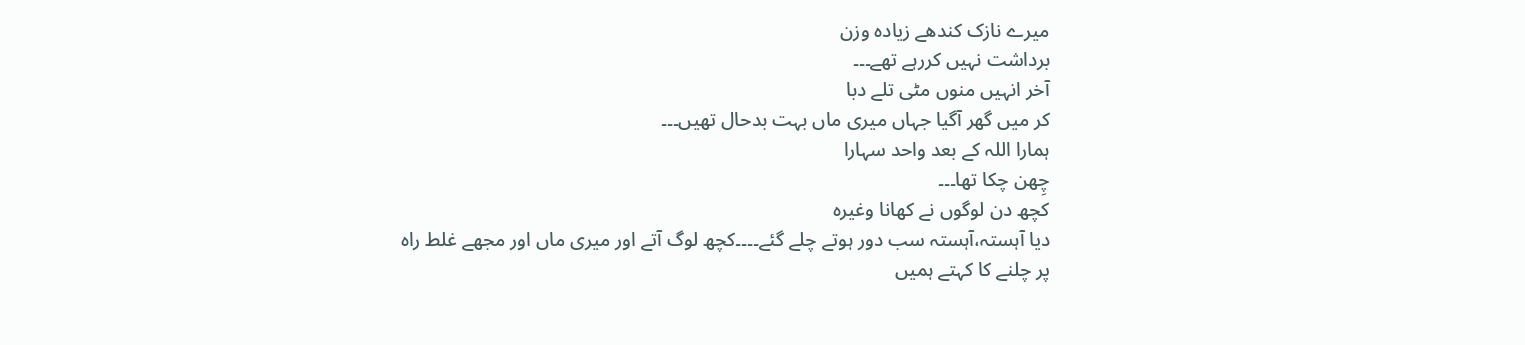میرے نازک کندھے زیادہ وزن
برداشت نہیں کررہے تھے۔۔۔
آخر انہیں منوں مٹی تلے دبا
کر میں گھر آگیا جہاں میری ماں بہت بدحال تھیں۔۔۔
ہمارا اللہ کے بعد واحد سہارا
چِھن چکا تھا۔۔۔
کچھ دن لوگوں نے کھانا وغیرہ
دیا آہستہ،آہستہ سب دور ہوتے چلے گئے۔۔۔۔کچھ لوگ آتے اور میری ماں اور مجھے غلط راہ
پر چلنے کا کہتے ہمیں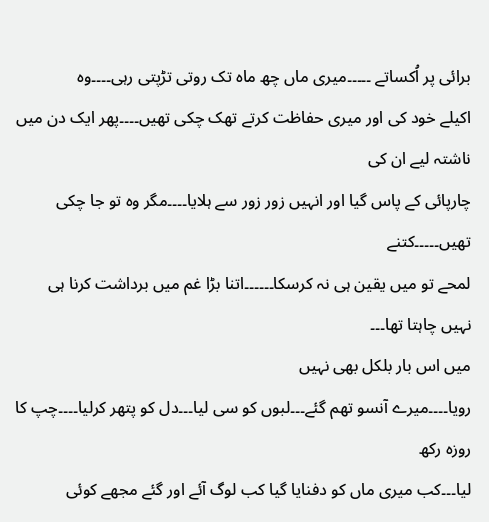برائی پر اُکساتے ۔۔۔۔۔میری ماں چھ ماہ تک روتی تڑپتی رہی۔۔۔۔وہ
اکیلے خود کی اور میری حفاظت کرتے تھک چکی تھیں۔۔۔۔پھر ایک دن میں ناشتہ لیے ان کی
چارپائی کے پاس گیا اور انہیں زور زور سے ہلایا۔۔۔۔مگر وہ تو جا چکی تھیں۔۔۔۔۔کتنے
لمحے تو میں یقین ہی نہ کرسکا۔۔۔۔۔۔اتنا بڑا غم میں برداشت کرنا ہی نہیں چاہتا تھا۔۔۔
میں اس بار بلکل بھی نہیں
رویا۔۔۔۔میرے آنسو تھم گئے۔۔۔لبوں کو سی لیا۔۔۔دل کو پتھر کرلیا۔۔۔۔چپ کا روزہ رکھ
لیا۔۔۔کب میری ماں کو دفنایا گیا کب لوگ آئے اور گئے مجھے کوئی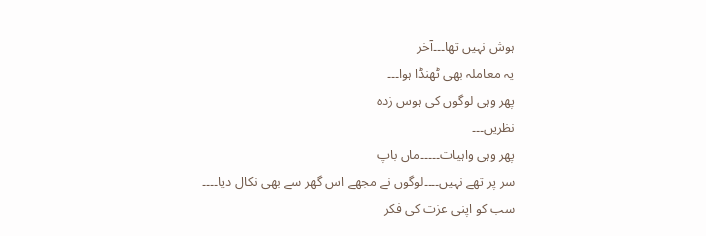ہوش نہیں تھا۔۔۔آخر
یہ معاملہ بھی ٹھنڈا ہوا۔۔۔
پھر وہی لوگوں کی ہوس زدہ
نظریں۔۔۔
پھر وہی واہیات۔۔۔۔۔ماں باپ
سر پر تھے نہیں۔۔۔۔لوگوں نے مجھے اس گھر سے بھی نکال دیا۔۔۔۔
سب کو اپنی عزت کی فکر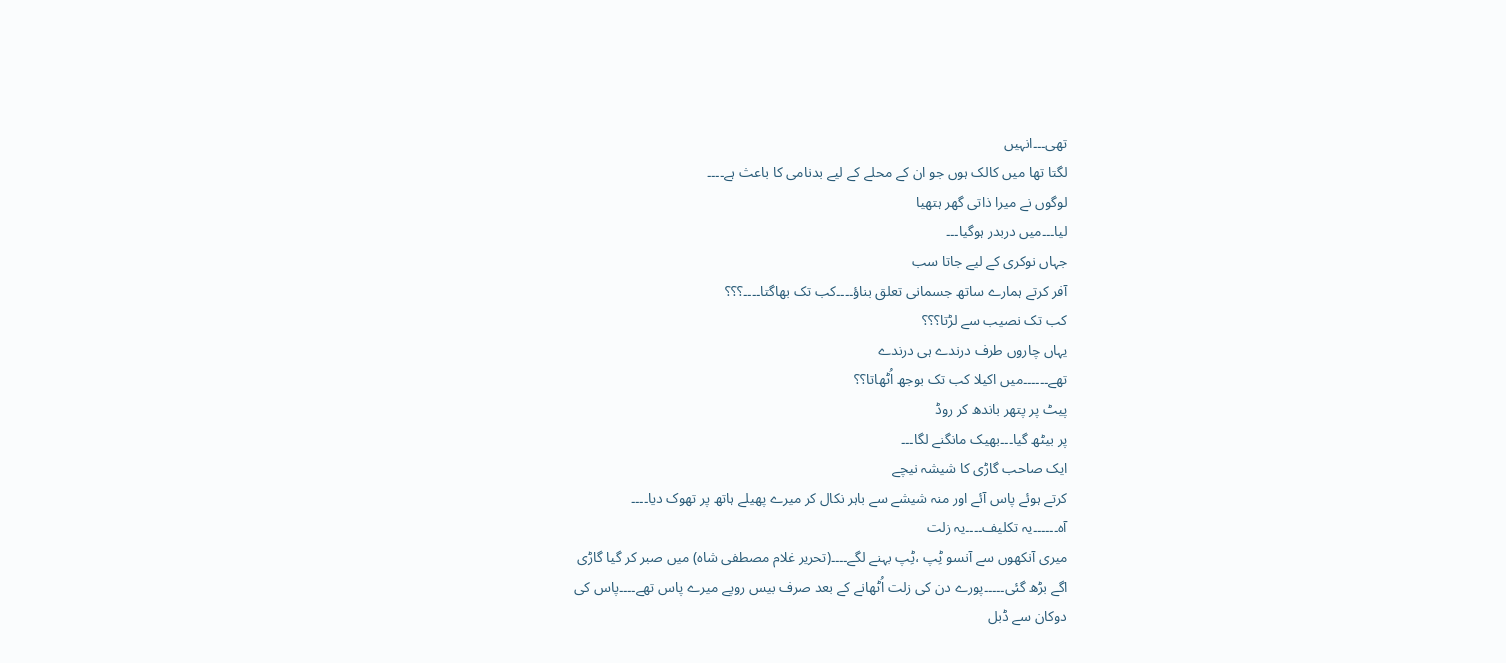تھی۔۔۔انہیں
لگتا تھا میں کالک ہوں جو ان کے محلے کے لیے بدنامی کا باعث ہے۔۔۔۔
لوگوں نے میرا ذاتی گھر ہتھیا
لیا۔۔۔میں دربدر ہوگیا۔۔۔
جہاں نوکری کے لیے جاتا سب
آفر کرتے ہمارے ساتھ جسمانی تعلق بناؤ۔۔۔۔کب تک بھاگتا۔۔۔۔؟؟؟
کب تک نصیب سے لڑتا؟؟؟
یہاں چاروں طرف درندے ہی درندے
تھے۔۔۔۔۔۔میں اکیلا کب تک بوجھ اُٹھاتا؟؟
پیٹ پر پتھر باندھ کر روڈ
پر بیٹھ گیا۔۔۔بھیک مانگنے لگا۔۔۔
ایک صاحب گاڑی کا شیشہ نیچے
کرتے ہوئے پاس آئے اور منہ شیشے سے باہر نکال کر میرے پھیلے ہاتھ پر تھوک دیا۔۔۔۔
آہ۔۔۔۔۔۔یہ تکلیف۔۔۔۔یہ زلت
میری آنکھوں سے آنسو ٹِپ ،ٹِپ بہنے لگے۔۔۔۔(تحریر غلام مصطفی شاہ) میں صبر کر گیا گاڑی
اگے بڑھ گئی۔۔۔۔۔پورے دن کی زلت اُٹھانے کے بعد صرف بیس روپے میرے پاس تھے۔۔۔۔پاس کی
دوکان سے ڈبل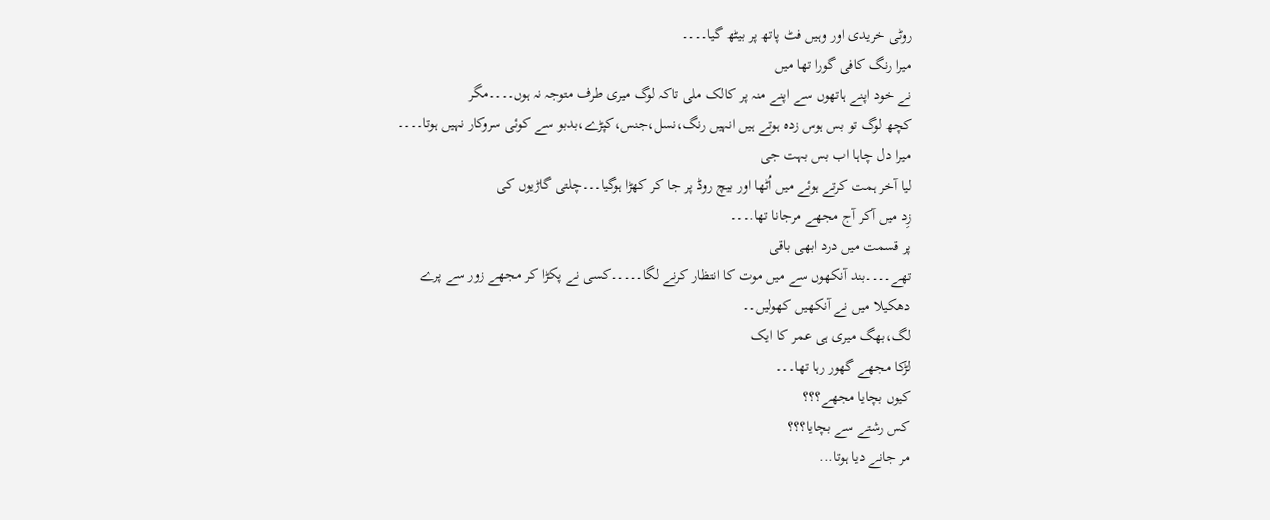روٹی خریدی اور وہیں فٹ پاتھ پر بیٹھ گیا۔۔۔۔
میرا رنگ کافی گورا تھا میں
نے خود اپنے ہاتھوں سے اپنے منہ پر کالک ملی تاکہ لوگ میری طرف متوجہ نہ ہوں۔۔۔۔مگر
کچھ لوگ تو بس ہوس زدہ ہوتے ہیں انہیں رنگ،نسل،جنس،کپڑے،بدبو سے کوئی سروکار نہیں ہوتا۔۔۔۔
میرا دل چاہا اب بس بہت جی
لیا آخر ہمت کرتے ہوئے میں اُٹھا اور بیچ روڈ پر جا کر کھڑا ہوگیا۔۔۔چلتی گاڑیوں کی
زِد میں آکر آج مجھے مرجانا تھا.۔۔۔
پر قسمت میں درد ابھی باقی
تھے۔۔۔۔بند آنکھوں سے میں موت کا انتظار کرنے لگا۔۔۔۔۔کسی نے پکڑا کر مجھے زور سے پرے
دھکیلا میں نے آنکھیں کھولیں۔۔
لگ،بھگ میری ہی عمر کا ایک
لڑکا مجھے گھور رہا تھا۔۔۔
کیوں بچایا مجھے؟؟؟
کس رشتے سے بچایا؟؟؟
مر جانے دیا ہوتا...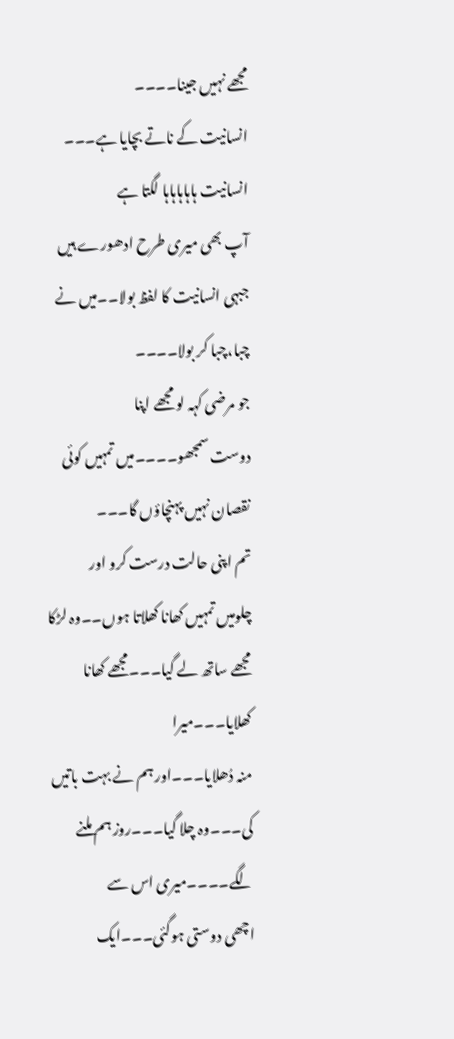مجھے نہیں جینا۔۔۔۔
انسانیت کے ناتے بچایا ہے۔۔۔
انسانیت ہاہاہاہاہا لگتا ہے
آپ بھی میری طرح ادھورے ہیں جبہی انسانیت کا لفظ بولا۔۔میں نے چبا،چبا کر بولا۔۔۔۔
جو مرضی کہہ لو مجھے اپنا
دوست سمجھو۔۔۔۔میں تمہیں کوئی نقصان نہیں پہنچاؤں گا۔۔۔
تم اپنی حالت درست کرو اور
چلومیں تمہیں کھانا کھلاتا ہوں۔۔وہ لڑکا مجھے ساتھ لے گیا۔۔۔مجھے کھانا کھلایا۔۔۔میرا
منہ دُھلایا۔۔۔اور ہم نے بہت باتیں کی۔۔۔وہ چلا گیا۔۔۔روز ہم ملنے لگے۔۔۔۔میری اس سے
اچھی دوستی ہوگئی۔۔۔ایک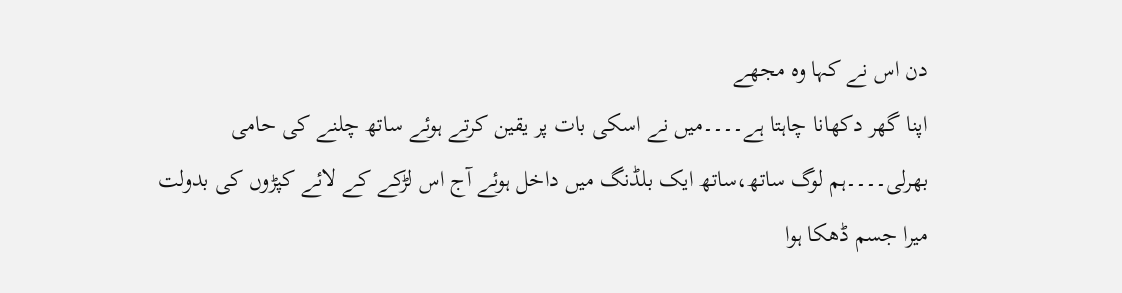دن اس نے کہا وہ مجھے
اپنا گھر دکھانا چاہتا ہے۔۔۔۔میں نے اسکی بات پر یقین کرتے ہوئے ساتھ چلنے کی حامی
بھرلی۔۔۔۔ہم لوگ ساتھ،ساتھ ایک بلڈنگ میں داخل ہوئے آج اس لڑکے کے لائے کپڑوں کی بدولت
میرا جسم ڈھکا ہوا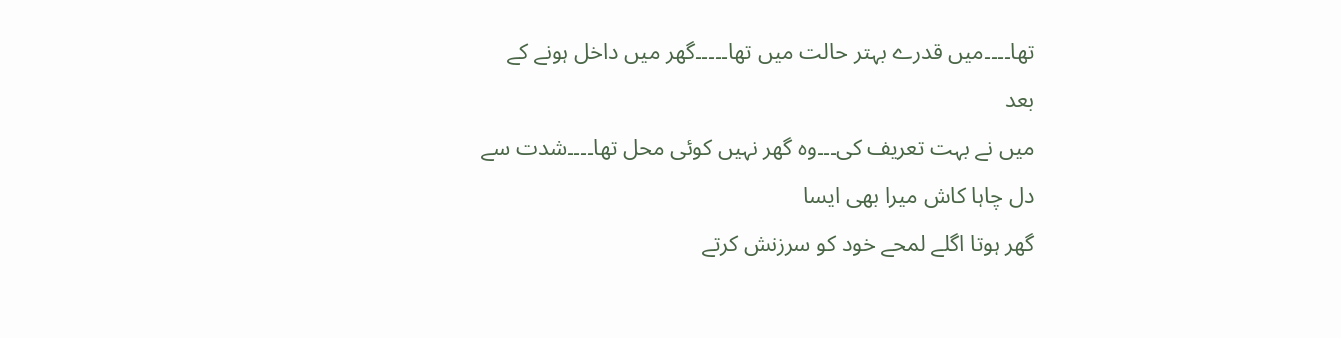تھا۔۔۔۔میں قدرے بہتر حالت میں تھا۔۔۔۔۔گھر میں داخل ہونے کے بعد
میں نے بہت تعریف کی۔۔۔وہ گھر نہیں کوئی محل تھا۔۔۔۔شدت سے دل چاہا کاش میرا بھی ایسا
گھر ہوتا اگلے لمحے خود کو سرزنش کرتے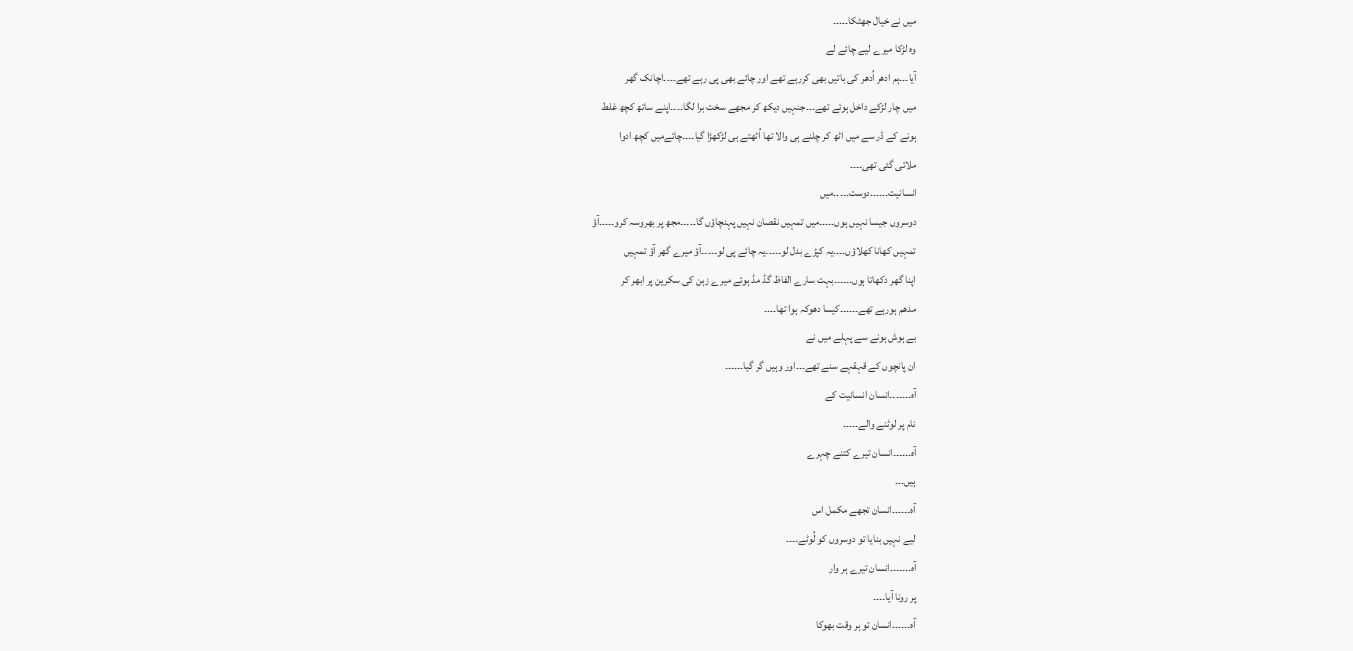میں نے خیال جھٹکا۔۔۔۔۔
وہ لڑکا میرے لیے چائے لے
آیا۔۔۔ہم ادھر اُدھر کی باتیں بھی کررہے تھے اور چائے بھی پی رہے تھے۔۔۔۔اچانک گھر
میں چار لڑکے داخل ہوئے تھے۔۔۔جنہیں دیکھ کر مجھے سخت برا لگا۔۔۔۔اپنے ساتھ کچھ غلط
ہونے کے ڈر سے میں اٹھ کر چلنے ہی والا تھا اُٹھتے ہی لڑکھڑا گیا۔۔۔۔چائےمیں کچھ ادوا
ملائی گئی تھی۔۔۔۔
انسانیت۔۔۔۔۔۔دوست۔۔۔۔۔میں
دوسروں جیسا نہیں ہوں۔۔۔۔۔میں تمہیں نقصان نہیں پہنچاؤں گا۔۔۔۔۔مجھ پر بھروسہ کرو۔۔۔۔۔آؤ
تمہیں کھانا کھلاؤں۔۔۔۔یہ کپڑے بدل لو۔۔۔۔۔یہ چائے پی لو۔۔۔۔۔آؤ میرے گھر آؤ تمہیں
اپنا گھر دکھاتا ہوں۔۔۔۔۔۔بہت سارے الفاظ گڈ مڈ ہوئے میرے زہن کی سکرین پر ابھر کر
مدھم ہورہے تھے۔۔۔۔۔۔کیسا دھوکہ ہوا تھا۔۔۔۔
بے ہوش ہونے سے پہلے میں نے
ان پانچوں کے قہقہے سنے تھے۔۔۔اور وہیں گر گیا۔۔۔۔۔۔
آہ۔۔۔۔۔۔۔انسان انسانیت کے
نام پر لوٹنے والے۔۔۔۔۔
آہ۔۔۔۔۔۔انسان تیرے کتنے چہرے
ہیں۔۔۔
آہ۔۔۔۔۔۔انسان تجھے مکمل اس
لیے نہیں بنایا تو دوسروں کو لُوٹے۔۔۔۔
آہ۔۔۔۔۔۔۔انسان تیرے ہر وار
پر رونا آیا۔۔۔۔
آہ۔۔۔۔۔۔انسان تو ہر وقت بھوکا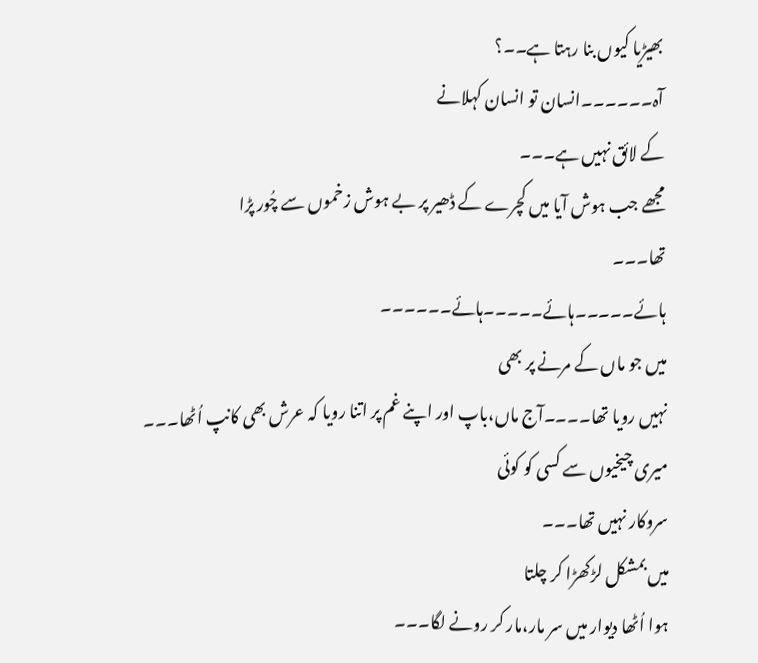بھیڑیا کیوں بنا رہتا ہے۔۔؟
آہ۔۔۔۔۔۔انسان تو انسان کہلانے
کے لائق نہیں ہے۔۔۔
مجھے جب ہوش آیا میں کچرے کے ڈھیر پر بے ہوش زخموں سے چُور پڑا
تھا۔۔۔
ہائے۔۔۔۔۔ہائے۔۔۔۔۔ہائے۔۔۔۔۔۔
میں جو ماں کے مرنے پر بھی
نہیں رویا تھا۔۔۔۔آج ماں،باپ اور اپنے غم پر اتنا رویا کہ عرش بھی کانپ اُٹھا۔۔۔
میری چیخیوں سے کسی کو کوئی
سروکار نہیں تھا۔۔۔
میں بمشکل لڑکھڑا کر چلتا
ہوا اُٹھا دیوار میں سر مار،مار کر رونے لگا۔۔۔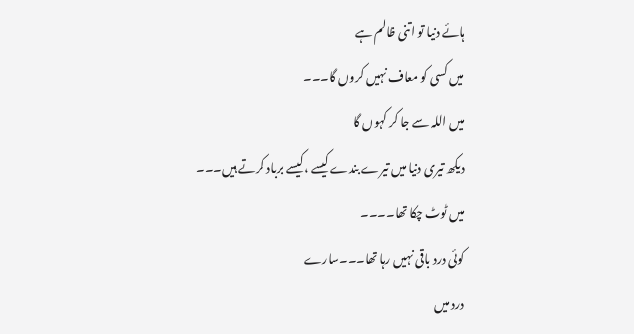ہائے دنیا تو اتنی ظالم ہے
میں کسی کو معاف نہیں کروں گا۔۔۔
میں اللہ سے جا کر کہوں گا
دیکھ تیری دنیا میں تیرے بندے کیسے ،کیسے برباد کرتے ہیں۔۔۔
میں ٹوٹ چکا تھا۔۔۔۔
کوئی درد باقی نہیں رہا تھا۔۔۔سارے
درد میں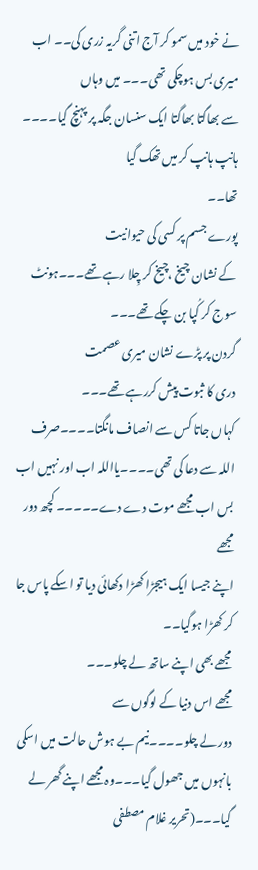نے خود میں سمو کر آج اتنی گریہ زری کی۔۔ اب میری بس ہوچکی تھی۔۔۔ میں وہاں
سے بھاگتا بھاگتا ایک سنسان جگہ پر پہنچ گیا۔۔۔۔
ہانپ ہانپ کر میں تھک گیا
تھا۔۔
پورے جسم پر کسی کی حیوانیت
کے نشان چیخ ،چیخ کر چِلا رہے تھے۔۔۔ہونٹ سوج کر کُپا بن چکے تھے۔۔۔
گردن پر پڑے نشان میری عصمت
دری کا ثبوت پیش کررہے تھے۔۔۔
کہاں جاتا کس سے انصاف مانگتا۔۔۔۔صرف
اللہ سے دعا کی تھی۔۔۔۔یااللہ اب اور نہیں اب بس اب مجھے موت دے دے۔۔۔۔۔ کچھ دور مجھے
اپنے جیسا ایک ہیجڑا کھڑا دکھائی دیا تو اسکے پاس جا کر کھڑا ہوگیا۔۔
مجھے بھی اپنے ساتھ لے چلو۔۔۔
مجھے اس دنیا کے لوگوں سے
دور لے چلو۔۔۔۔نیم بے ہوش حالت میں اسکی بانہوں میں جھول گیا۔۔۔وہ مجھے اپنے گھر لے
گیا۔۔۔(تحریر غلام مصطفی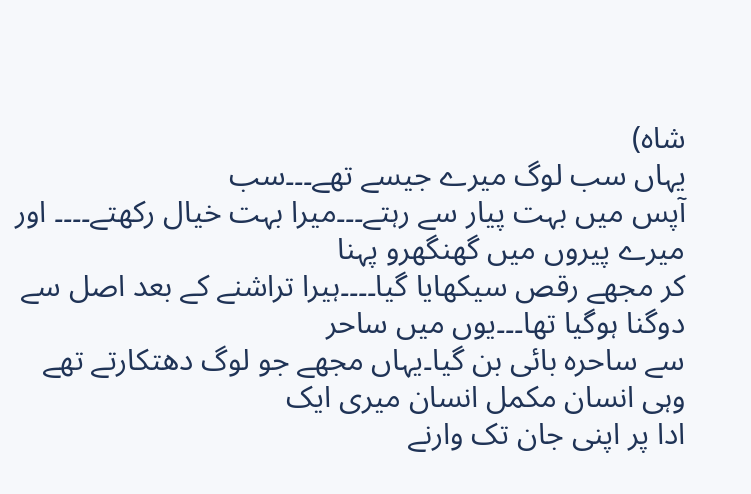شاہ)
یہاں سب لوگ میرے جیسے تھے۔۔۔سب
آپس میں بہت پیار سے رہتے۔۔۔میرا بہت خیال رکھتے۔۔۔۔ اور میرے پیروں میں گھنگھرو پہنا
کر مجھے رقص سیکھایا گیا۔۔۔۔ہیرا تراشنے کے بعد اصل سے دوگنا ہوگیا تھا۔۔۔یوں میں ساحر
سے ساحرہ بائی بن گیا۔یہاں مجھے جو لوگ دھتکارتے تھے وہی انسان مکمل انسان میری ایک
ادا پر اپنی جان تک وارنے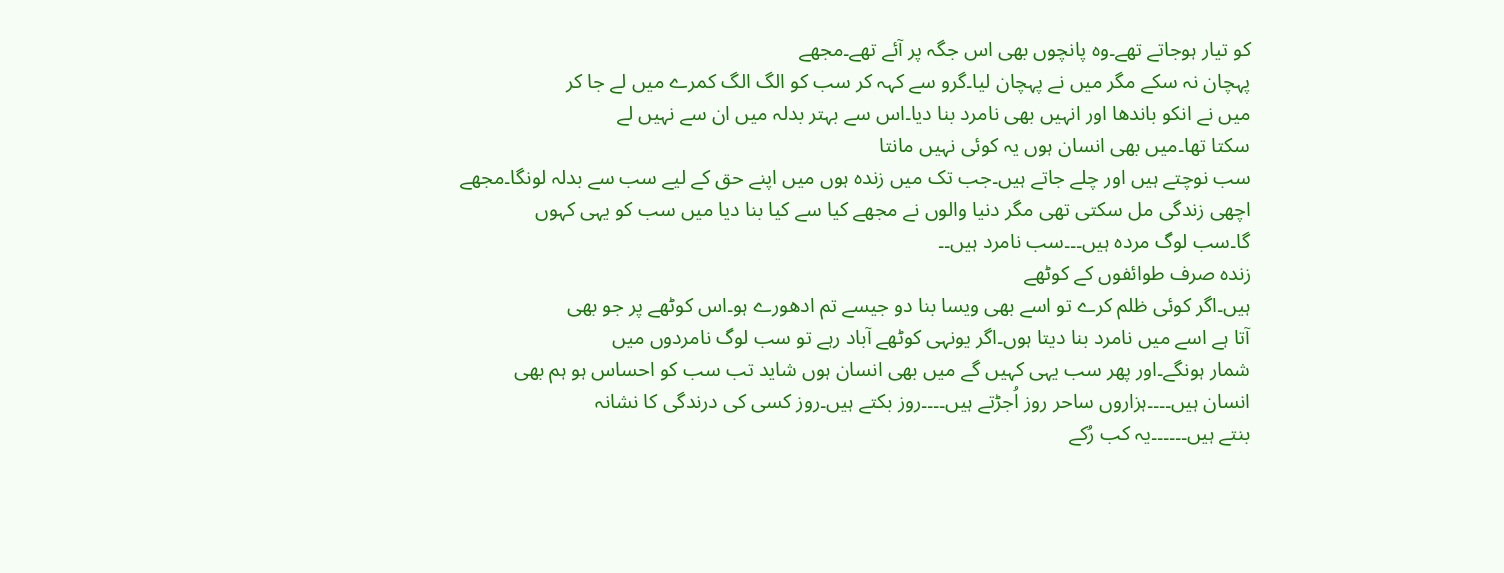کو تیار ہوجاتے تھے۔وہ پانچوں بھی اس جگہ پر آئے تھے۔مجھے
پہچان نہ سکے مگر میں نے پہچان لیا۔گرو سے کہہ کر سب کو الگ الگ کمرے میں لے جا کر
میں نے انکو باندھا اور انہیں بھی نامرد بنا دیا۔اس سے بہتر بدلہ میں ان سے نہیں لے
سکتا تھا۔میں بھی انسان ہوں یہ کوئی نہیں مانتا
سب نوچتے ہیں اور چلے جاتے ہیں۔جب تک میں زندہ ہوں میں اپنے حق کے لیے سب سے بدلہ لونگا۔مجھے
اچھی زندگی مل سکتی تھی مگر دنیا والوں نے مجھے کیا سے کیا بنا دیا میں سب کو یہی کہوں
گا۔سب لوگ مردہ ہیں۔۔۔سب نامرد ہیں۔۔
زندہ صرف طوائفوں کے کوٹھے
ہیں۔اگر کوئی ظلم کرے تو اسے بھی ویسا بنا دو جیسے تم ادھورے ہو۔اس کوٹھے پر جو بھی
آتا ہے اسے میں نامرد بنا دیتا ہوں۔اگر یونہی کوٹھے آباد رہے تو سب لوگ نامردوں میں
شمار ہونگے۔اور پھر سب یہی کہیں گے میں بھی انسان ہوں شاید تب سب کو احساس ہو ہم بھی
انسان ہیں۔۔۔۔ہزاروں ساحر روز اُجڑتے ہیں۔۔۔۔روز بکتے ہیں۔روز کسی کی درندگی کا نشانہ
بنتے ہیں۔۔۔۔۔۔یہ کب رُکے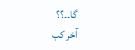گا۔۔؟؟
آخر کب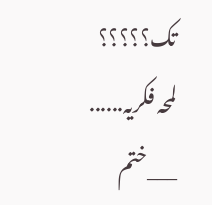تک؟؟؟؟؟
لمحہ فکریہ......
___ختم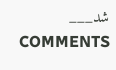شد___
COMMENTS